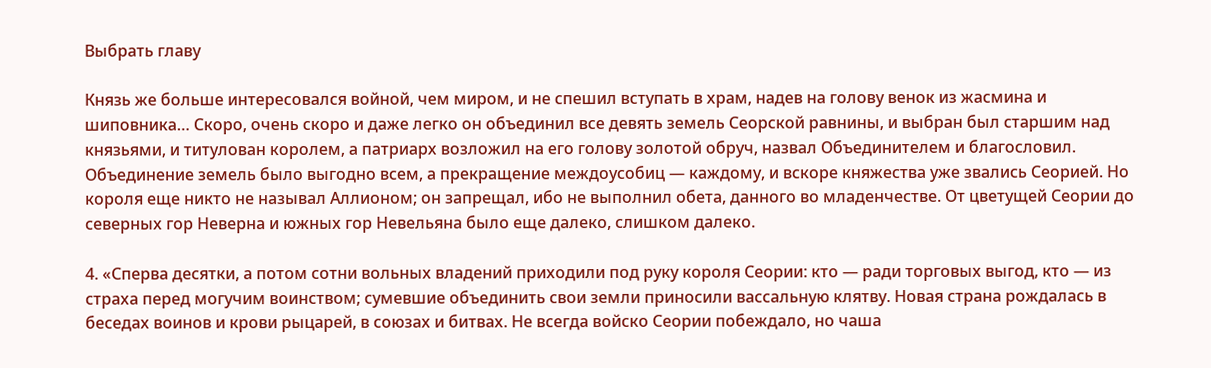Выбрать главу

Князь же больше интересовался войной, чем миром, и не спешил вступать в храм, надев на голову венок из жасмина и шиповника… Скоро, очень скоро и даже легко он объединил все девять земель Сеорской равнины, и выбран был старшим над князьями, и титулован королем, а патриарх возложил на его голову золотой обруч, назвал Объединителем и благословил. Объединение земель было выгодно всем, а прекращение междоусобиц — каждому, и вскоре княжества уже звались Сеорией. Но короля еще никто не называл Аллионом; он запрещал, ибо не выполнил обета, данного во младенчестве. От цветущей Сеории до северных гор Неверна и южных гор Невельяна было еще далеко, слишком далеко.

4. «Сперва десятки, а потом сотни вольных владений приходили под руку короля Сеории: кто — ради торговых выгод, кто — из страха перед могучим воинством; сумевшие объединить свои земли приносили вассальную клятву. Новая страна рождалась в беседах воинов и крови рыцарей, в союзах и битвах. Не всегда войско Сеории побеждало, но чаша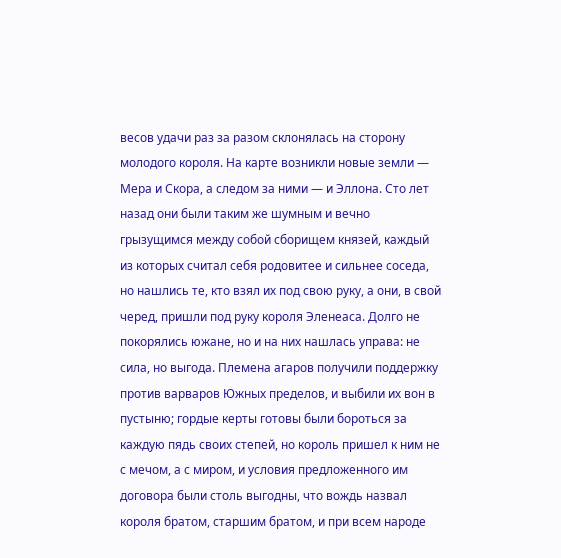весов удачи раз за разом склонялась на сторону молодого короля. На карте возникли новые земли — Мера и Скора, а следом за ними — и Эллона. Сто лет назад они были таким же шумным и вечно грызущимся между собой сборищем князей, каждый из которых считал себя родовитее и сильнее соседа, но нашлись те, кто взял их под свою руку, а они, в свой черед, пришли под руку короля Эленеаса. Долго не покорялись южане, но и на них нашлась управа: не сила, но выгода. Племена агаров получили поддержку против варваров Южных пределов, и выбили их вон в пустыню; гордые керты готовы были бороться за каждую пядь своих степей, но король пришел к ним не с мечом, а с миром, и условия предложенного им договора были столь выгодны, что вождь назвал короля братом, старшим братом, и при всем народе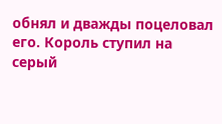обнял и дважды поцеловал его. Король ступил на серый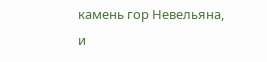камень гор Невельяна, и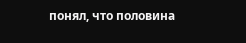понял, что половина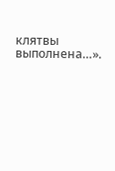клятвы выполнена…».